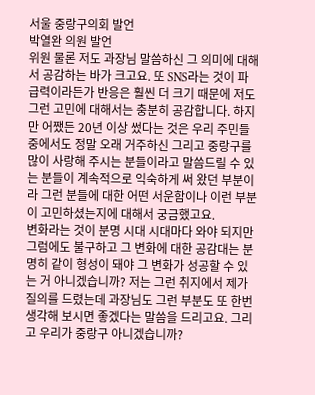서울 중랑구의회 발언
박열완 의원 발언
위원 물론 저도 과장님 말씀하신 그 의미에 대해서 공감하는 바가 크고요. 또 SNS라는 것이 파급력이라든가 반응은 훨씬 더 크기 때문에 저도 그런 고민에 대해서는 충분히 공감합니다. 하지만 어쨌든 20년 이상 썼다는 것은 우리 주민들 중에서도 정말 오래 거주하신 그리고 중랑구를 많이 사랑해 주시는 분들이라고 말씀드릴 수 있는 분들이 계속적으로 익숙하게 써 왔던 부분이라 그런 분들에 대한 어떤 서운함이나 이런 부분이 고민하셨는지에 대해서 궁금했고요.
변화라는 것이 분명 시대 시대마다 와야 되지만 그럼에도 불구하고 그 변화에 대한 공감대는 분명히 같이 형성이 돼야 그 변화가 성공할 수 있는 거 아니겠습니까? 저는 그런 취지에서 제가 질의를 드렸는데 과장님도 그런 부분도 또 한번 생각해 보시면 좋겠다는 말씀을 드리고요. 그리고 우리가 중랑구 아니겠습니까?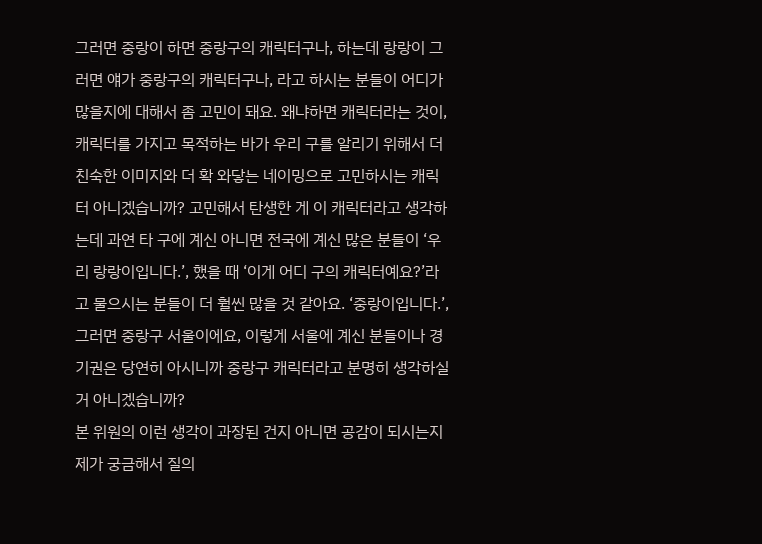그러면 중랑이 하면 중랑구의 캐릭터구나, 하는데 랑랑이 그러면 얘가 중랑구의 캐릭터구나, 라고 하시는 분들이 어디가 많을지에 대해서 좀 고민이 돼요. 왜냐하면 캐릭터라는 것이, 캐릭터를 가지고 목적하는 바가 우리 구를 알리기 위해서 더 친숙한 이미지와 더 확 와닿는 네이밍으로 고민하시는 캐릭터 아니겠습니까? 고민해서 탄생한 게 이 캐릭터라고 생각하는데 과연 타 구에 계신 아니면 전국에 계신 많은 분들이 ‘우리 랑랑이입니다.’, 했을 때 ‘이게 어디 구의 캐릭터예요?’라고 물으시는 분들이 더 훨씬 많을 것 같아요. ‘중랑이입니다.’, 그러면 중랑구 서울이에요, 이렇게 서울에 계신 분들이나 경기권은 당연히 아시니까 중랑구 캐릭터라고 분명히 생각하실 거 아니겠습니까?
본 위원의 이런 생각이 과장된 건지 아니면 공감이 되시는지 제가 궁금해서 질의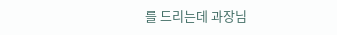를 드리는데 과장님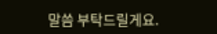말씀 부탁드릴게요.